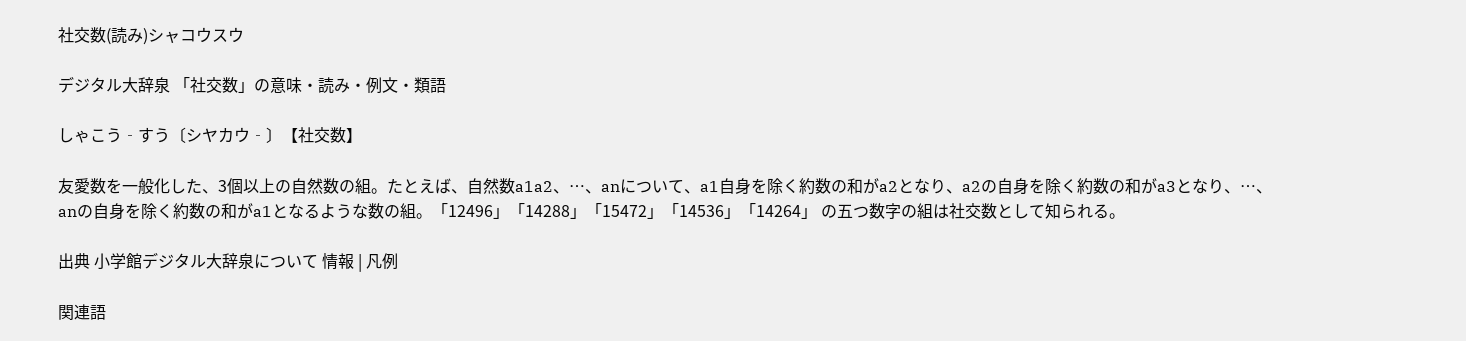社交数(読み)シャコウスウ

デジタル大辞泉 「社交数」の意味・読み・例文・類語

しゃこう‐すう〔シヤカウ‐〕【社交数】

友愛数を一般化した、3個以上の自然数の組。たとえば、自然数a1a2、…、anについて、a1自身を除く約数の和がa2となり、a2の自身を除く約数の和がa3となり、…、anの自身を除く約数の和がa1となるような数の組。「12496」「14288」「15472」「14536」「14264」 の五つ数字の組は社交数として知られる。

出典 小学館デジタル大辞泉について 情報 | 凡例

関連語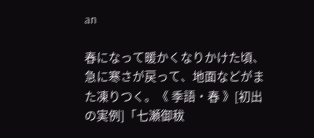an

春になって暖かくなりかけた頃、急に寒さが戻って、地面などがまた凍りつく。《 季語・春 》[初出の実例]「七瀬御秡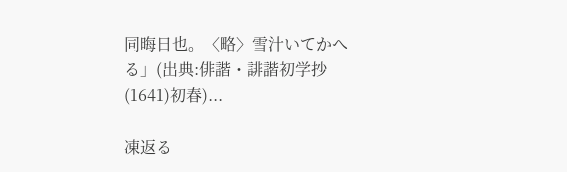同晦日也。〈略〉雪汁いてかへる」(出典:俳諧・誹諧初学抄(1641)初春)...

凍返る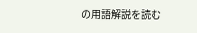の用語解説を読む